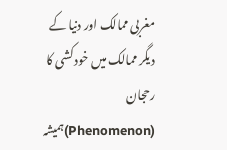مغربی ممالک اور دنیا کے دیگر ممالک میں خود کشی کا رحجان (Phenomenon)ہمیشہ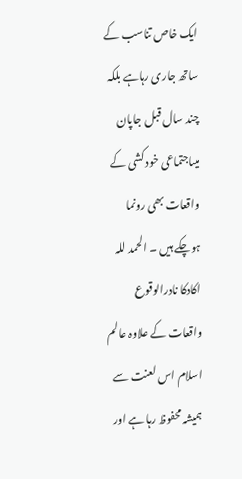ایک خاص تناسب کے ساتھ جاری رہاہے بلکہ چند سال قبل جاپان میںاجتماعی خود کشی کے واقعات بھی رونما ہوچکے ہیں ۔ الحمد للہ اکادکا نادرالوقوع واقعات کے علاوہ عالم اسلام اس لعنت سے ہمیشہ محفوظ رہا ہے اور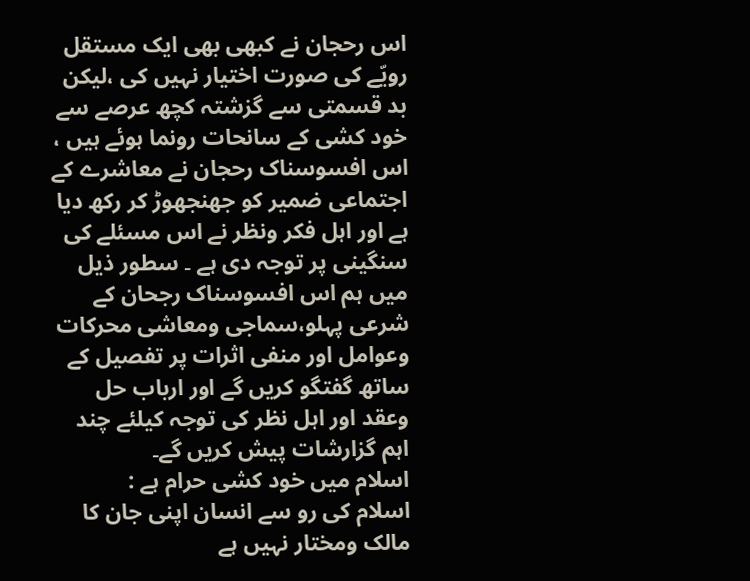اس رحجان نے کبھی بھی ایک مستقل رویّے کی صورت اختیار نہیں کی ،لیکن بد قسمتی سے گزشتہ کچھ عرصے سے خود کشی کے سانحات رونما ہوئے ہیں ، اس افسوسناک رحجان نے معاشرے کے اجتماعی ضمیر کو جھنجھوڑ کر رکھ دیا ہے اور اہل فکر ونظر نے اس مسئلے کی سنگینی پر توجہ دی ہے ۔ سطور ذیل میں ہم اس افسوسناک رجحان کے شرعی پہلو،سماجی ومعاشی محرکات وعوامل اور منفی اثرات پر تفصیل کے ساتھ گفتگو کریں گے اور ارباب حل وعقد اور اہل نظر کی توجہ کیلئے چند اہم گزارشات پیش کریں گے۔
اسلام میں خود کشی حرام ہے :
اسلام کی رو سے انسان اپنی جان کا مالک ومختار نہیں ہے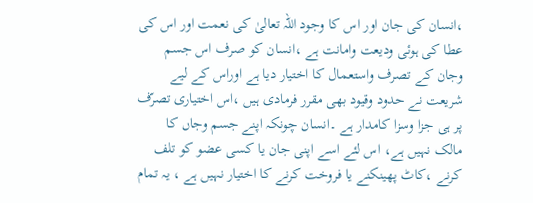،انسان کی جان اور اس کا وجود اللہ تعالیٰ کی نعمت اور اس کی عطا کی ہوئی ودیعت وامانت ہے ،انسان کو صرف اس جسم وجان کے تصرف واستعمال کا اختیار دیا ہے اوراس کے لیے شریعت نے حدود وقیود بھی مقرر فرمادی ہیں ،اس اختیاری تصرّف پر ہی جزا وسزا کامدار ہے ۔انسان چونکہ اپنے جسم وجاں کا مالک نہیں ہے، اس لئے اسے اپنی جان یا کسی عضو کو تلف کرنے ،کاٹ پھینکنے یا فروخت کرنے کا اختیار نہیں ہے ، یہ تمام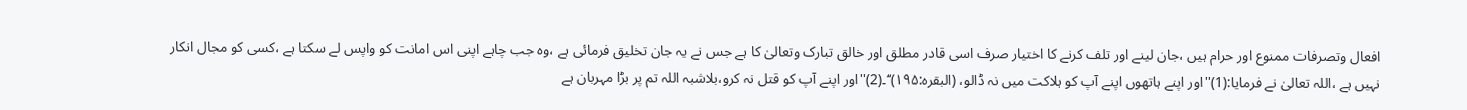افعال وتصرفات ممنوع اور حرام ہیں ،جان لینے اور تلف کرنے کا اختیار صرف اسی قادر مطلق اور خالق تبارک وتعالیٰ کا ہے جس نے یہ جان تخلیق فرمائی ہے ،وہ جب چاہے اپنی اس امانت کو واپس لے سکتا ہے ،کسی کو مجال انکار نہیں ہے ،اللہ تعالیٰ نے فرمایا:(1)''اور اپنے ہاتھوں اپنے آپ کو ہلاکت میں نہ ڈالو، (البقرہ:۱۹۵)‘‘۔(2)''اور اپنے آپ کو قتل نہ کرو،بلاشبہ اللہ تم پر بڑا مہربان ہے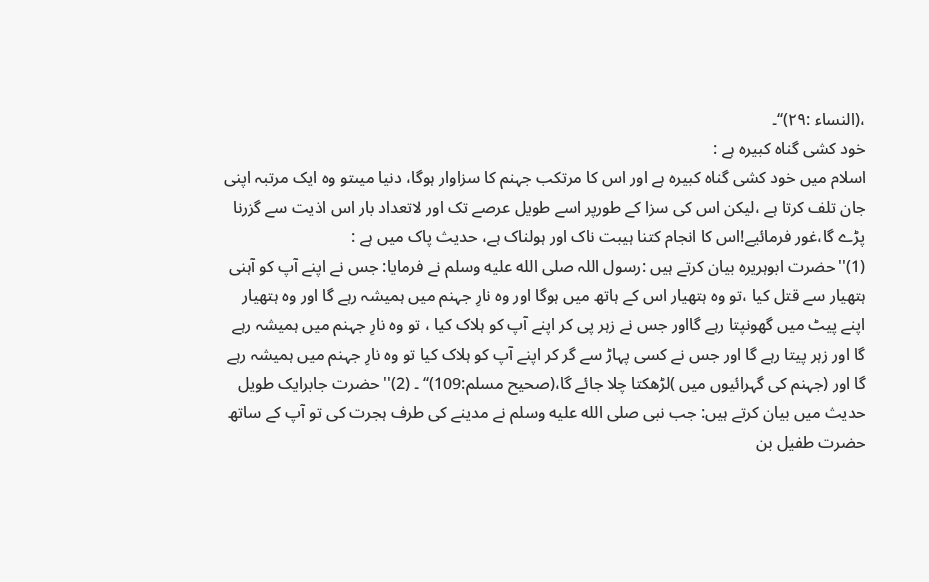،(النساء :۲۹)‘‘۔
خود کشی گناہ کبیرہ ہے :
اسلام میں خود کشی گناہ کبیرہ ہے اور اس کا مرتکب جہنم کا سزاوار ہوگا، دنیا میںتو وہ ایک مرتبہ اپنی جان تلف کرتا ہے ،لیکن اس کی سزا کے طورپر اسے طویل عرصے تک اور لاتعداد بار اس اذیت سے گزرنا پڑے گا،غور فرمائیے!اس کا انجام کتنا ہیبت ناک اور ہولناک ہے، حدیث پاک میں ہے :
(1)''حضرت ابوہریرہ بیان کرتے ہیں :رسول اللہ صلى الله عليه وسلم نے فرمایا: جس نے اپنے آپ کو آہنی ہتھیار سے قتل کیا ،تو وہ ہتھیار اس کے ہاتھ میں ہوگا اور وہ نارِ جہنم میں ہمیشہ رہے گا اور وہ ہتھیار اپنے پیٹ میں گھونپتا رہے گااور جس نے زہر پی کر اپنے آپ کو ہلاک کیا ، تو وہ نارِ جہنم میں ہمیشہ رہے گا اور زہر پیتا رہے گا اور جس نے کسی پہاڑ سے گر کر اپنے آپ کو ہلاک کیا تو وہ نارِ جہنم میں ہمیشہ رہے گا اور (جہنم کی گہرائیوں میں )لڑھکتا چلا جائے گا،(صحیح مسلم:109)‘‘ ۔ (2)''حضرت جابرایک طویل حدیث میں بیان کرتے ہیں: جب نبی صلى الله عليه وسلم نے مدینے کی طرف ہجرت کی تو آپ کے ساتھ حضرت طفیل بن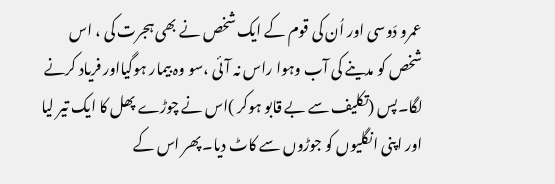عمرو دَوسی اور اُن کی قوم کے ایک شخص نے بھی ہجرت کی ، اس شخص کو مدینے کی آب وہوا راس نہ آئی ،سو وہ بیمار ہوگیااور فریاد کرنے لگا۔پس (تکلیف سے بے قابو ہوکر )اس نے چوڑے پھل کا ایک تیر لیا اور اپنی انگلیوں کو جوڑوں سے کاٹ دیا۔ پھر اس کے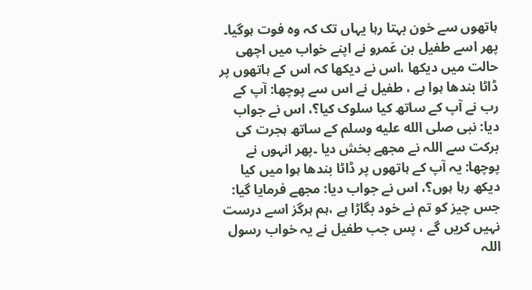ہاتھوں سے خون بہتا رہا یہاں تک کہ وہ فوت ہوگیا۔ پھر اسے طفیل بن عَمرو نے اپنے خواب میں اچھی حالت میں دیکھا ،اس نے دیکھا کہ اس کے ہاتھوں پر ڈاٹا بندھا ہوا ہے ، طفیل نے اس سے پوچھا: آپ کے رب نے آپ کے ساتھ کیا سلوک کیا؟، اس نے جواب دیا: نبی صلى الله عليه وسلم کے ساتھ ہجرت کی برکت سے اللہ نے مجھے بخش دیا ۔پھر انہوں نے پوچھا: یہ آپ کے ہاتھوں پر ڈاٹا بندھا ہوا میں کیا دیکھ رہا ہوں؟، اس نے جواب دیا: مجھے فرمایا گیا: جس چیز کو تم نے خود بگاڑا ہے ،ہم ہرگز اسے درست نہیں کریں گے ، پس جب طفیل نے یہ خواب رسول اللہ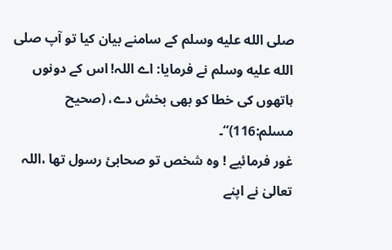صلى الله عليه وسلم کے سامنے بیان کیا تو آپ صلى الله عليه وسلم نے فرمایا: اے اللہ! اس کے دونوں ہاتھوں کی خطا کو بھی بخش دے، (صحیح مسلم:116)‘‘۔
غور فرمائیے ! وہ شخص تو صحابیٔ رسول تھا ،اللہ تعالیٰ نے اپنے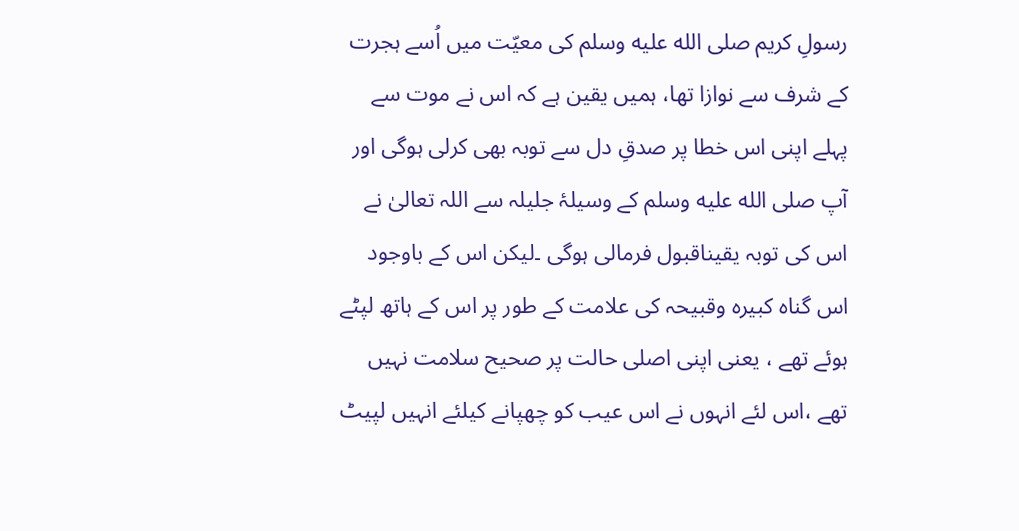رسولِ کریم صلى الله عليه وسلم کی معیّت میں اُسے ہجرت کے شرف سے نوازا تھا، ہمیں یقین ہے کہ اس نے موت سے پہلے اپنی اس خطا پر صدقِ دل سے توبہ بھی کرلی ہوگی اور آپ صلى الله عليه وسلم کے وسیلۂ جلیلہ سے اللہ تعالیٰ نے اس کی توبہ یقیناقبول فرمالی ہوگی ۔لیکن اس کے باوجود اس گناہ کبیرہ وقبیحہ کی علامت کے طور پر اس کے ہاتھ لپٹے ہوئے تھے ، یعنی اپنی اصلی حالت پر صحیح سلامت نہیں تھے ،اس لئے انہوں نے اس عیب کو چھپانے کیلئے انہیں لپیٹ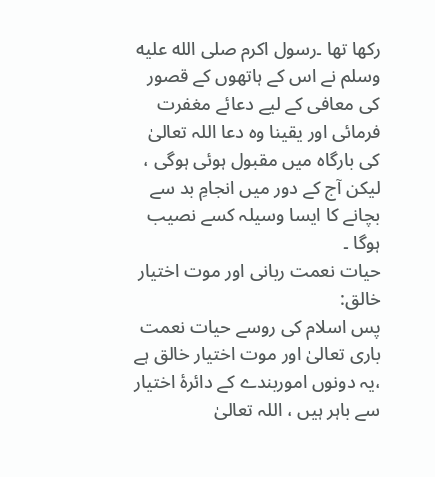رکھا تھا ۔رسول اکرم صلى الله عليه وسلم نے اس کے ہاتھوں کے قصور کی معافی کے لیے دعائے مغفرت فرمائی اور یقینا وہ دعا اللہ تعالیٰ کی بارگاہ میں مقبول ہوئی ہوگی ، لیکن آج کے دور میں انجامِ بد سے بچانے کا ایسا وسیلہ کسے نصیب ہوگا ۔
حیات نعمت ربانی اور موت اختیار خالق:
پس اسلام کی روسے حیات نعمت باری تعالیٰ اور موت اختیار خالق ہے ،یہ دونوں اموربندے کے دائرۂ اختیار سے باہر ہیں ، اللہ تعالیٰ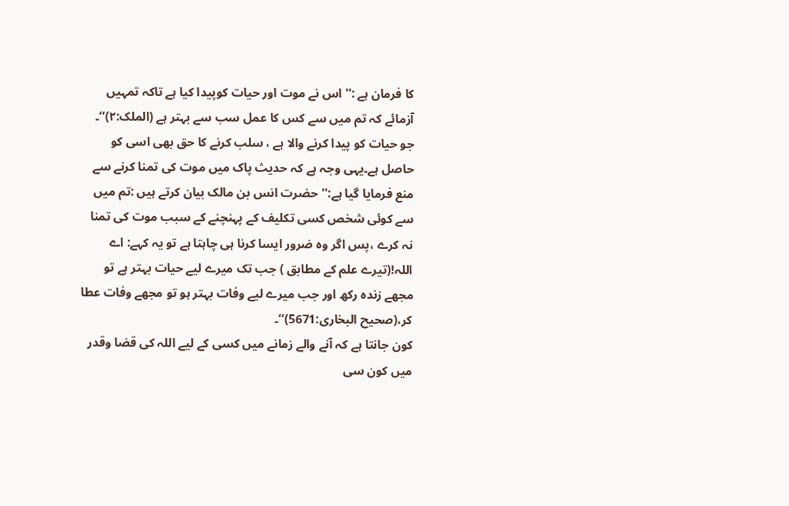کا فرمان ہے :''اس نے موت اور حیات کوپیدا کیا ہے تاکہ تمہیں آزمائے کہ تم میں سے کس کا عمل سب سے بہتر ہے (الملک:۲)‘‘۔ جو حیات کو پیدا کرنے والا ہے ، سلب کرنے کا حق بھی اسی کو حاصل ہے۔یہی وجہ ہے کہ حدیث پاک میں موت کی تمنا کرنے سے منع فرمایا گیا ہے:''حضرت انس بن مالک بیان کرتے ہیں :تم میں سے کوئی شخص کسی تکلیف کے پہنچنے کے سبب موت کی تمنا نہ کرے ،پس اگر وہ ضرور ایسا کرنا ہی چاہتا ہے تو یہ کہے: اے اللہ!(تیرے علم کے مطابق ) جب تک میرے لیے حیات بہتر ہے تو مجھے زندہ رکھ اور جب میرے لیے وفات بہتر ہو تو مجھے وفات عطا کر،(صحیح البخاری:5671)‘‘۔
کون جانتا ہے کہ آنے والے زمانے میں کسی کے لیے اللہ کی قضا وقدر میں کون سی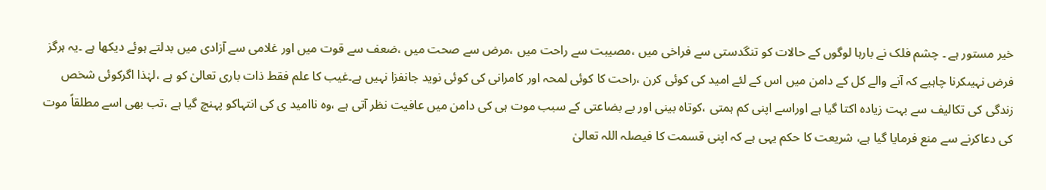خیر مستور ہے ۔ چشم فلک نے بارہا لوگوں کے حالات کو تنگدستی سے فراخی میں ،مصیبت سے راحت میں ،مرض سے صحت میں ،ضعف سے قوت میں اور غلامی سے آزادی میں بدلتے ہوئے دیکھا ہے ۔یہ ہرگز فرض نہیںکرنا چاہیے کہ آنے والے کل کے دامن میں اس کے لئے امید کی کوئی کرن ،راحت کا کوئی لمحہ اور کامرانی کی کوئی نوید جانفزا نہیں ہے۔غیب کا علم فقط ذات باری تعالیٰ کو ہے ،لہٰذا اگرکوئی شخص زندگی کی تکالیف سے بہت زیادہ اکتا گیا ہے اوراسے اپنی کم ہمتی ،کوتاہ بینی اور بے بضاعتی کے سبب موت ہی کی دامن میں عافیت نظر آتی ہے ،وہ ناامید ی کی انتہاکو پہنچ گیا ہے ،تب بھی اسے مطلقاً موت کی دعاکرنے سے منع فرمایا گیا ہے، شریعت کا حکم یہی ہے کہ اپنی قسمت کا فیصلہ اللہ تعالیٰ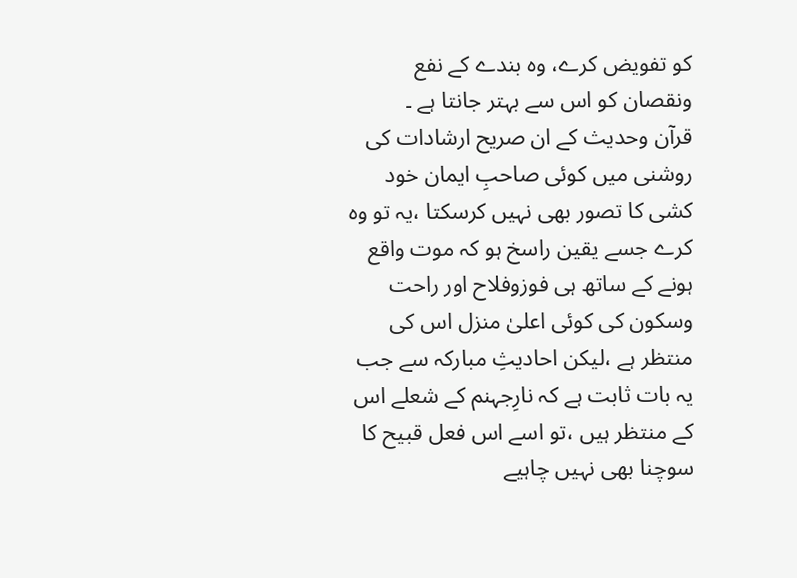کو تفویض کرے، وہ بندے کے نفع ونقصان کو اس سے بہتر جانتا ہے ۔
قرآن وحدیث کے ان صریح ارشادات کی روشنی میں کوئی صاحبِ ایمان خود کشی کا تصور بھی نہیں کرسکتا ،یہ تو وہ کرے جسے یقین راسخ ہو کہ موت واقع ہونے کے ساتھ ہی فوزوفلاح اور راحت وسکون کی کوئی اعلیٰ منزل اس کی منتظر ہے ،لیکن احادیثِ مبارکہ سے جب یہ بات ثابت ہے کہ نارِجہنم کے شعلے اس کے منتظر ہیں ،تو اسے اس فعل قبیح کا سوچنا بھی نہیں چاہیے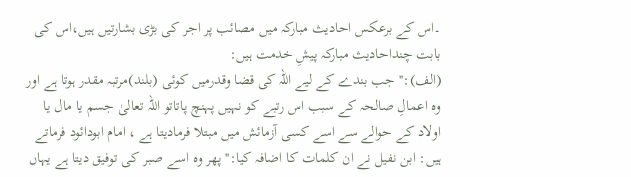۔اس کے برعکس احادیث مبارکہ میں مصائب پر اجر کی بڑی بشارتیں ہیں،اس کی بابت چنداحادیث مبارکہ پیشِ خدمت ہیں:
(الف):''جب بندے کے لیے اللہ کی قضا وقدرمیں کوئی (بلند)مرتبہ مقدر ہوتا ہے اور وہ اعمالِ صالحہ کے سبب اس رتبے کو نہیں پہنچ پاتاتو اللہ تعالیٰ جسم یا مال یا اولاد کے حوالے سے اسے کسی آزمائش میں مبتلا فرمادیتا ہے ، امام ابودائود فرماتے ہیں: ابن نفیل نے ان کلمات کا اضافہ کیا:'' پھر وہ اسے صبر کی توفیق دیتا ہے یہاں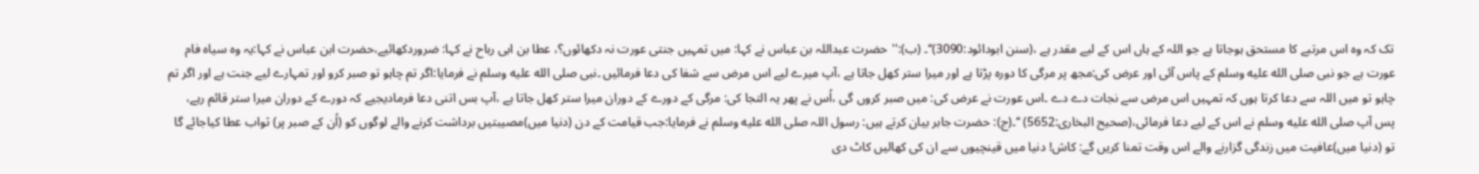تک کہ وہ اس مرتبے کا مستحق ہوجاتا ہے جو اللہ کے ہاں اس کے لیے مقدر ہے ،(سنن ابودائود:3090)‘‘۔ (ب):''حضرت عبداللہ بن عباس نے کہا: میں تمہیں جنتی عورت نہ دکھائوں؟، عطا بن ابی رباح نے کہا: ضروردکھائیے،حضرت ابن عباس نے کہا:یہ وہ سیاہ فام عورت ہے جو نبی صلى الله عليه وسلم کے پاس آئی اور عرض کی:مجھ پر مرگی کا دورہ پڑتا ہے اور میرا ستر کھل جاتا ہے ،آپ میرے لیے اس مرض سے شفا کی دعا فرمائیں ۔نبی صلى الله عليه وسلم نے فرمایا:اگر تم چاہو تو صبر کرو اور تمہارے لیے جنت ہے اور اگر تم چاہو تو میں اللہ سے دعا کرتا ہوں کہ تمہیں اس مرض سے نجات دے دے ۔اس عورت نے عرض کی: میں صبر کروں گی ،اُس نے پھر یہ التجا کی: مرگی کے دورے کے دوران میرا ستر کھل جاتا ہے ،آپ بس اتنی دعا فرمادیجیے کہ دورے کے دوران میرا ستر قائم رہے، پس آپ صلى الله عليه وسلم نے اس کے لیے دعا فرمائی،(صحیح البخاری:5652) ‘‘۔(ج): حضرت جابر بیان کرتے ہیں: رسول اللہ صلى الله عليه وسلم نے فرمایا:جب قیامت کے دن (دنیا میں)مصیبتیں برداشت کرنے والے لوگوں کو (اُن کے صبر پر) ثواب عطا کیاجائے گا تو (دنیا میں)عافیت میں زندگی گزارنے والے اس وقت تمنا کریں گے: کاش! دنیا میں قینچیوں سے ان کی کھالیں کاٹ دی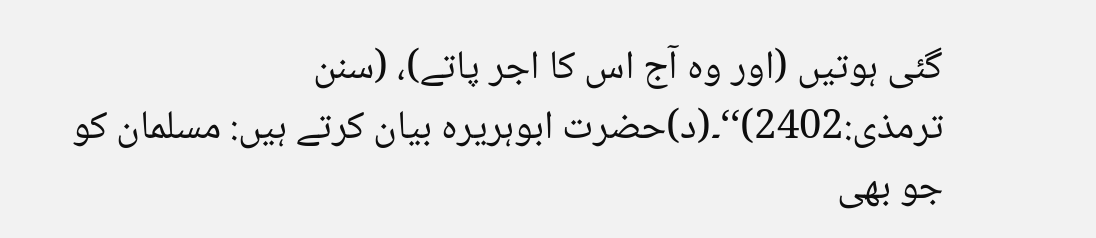گئی ہوتیں (اور وہ آج اس کا اجر پاتے)، (سنن ترمذی:2402)‘‘۔(د)حضرت ابوہریرہ بیان کرتے ہیں: مسلمان کو جو بھی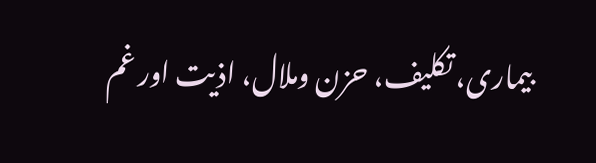بیماری، تکلیف، حزن وملال، اذیت اور غم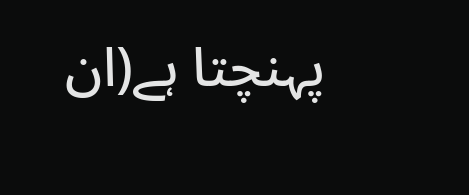پہنچتا ہے(ان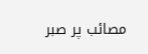مصائب پر صبر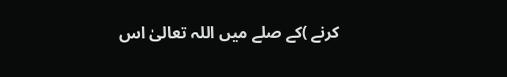کرنے )کے صلے میں اللہ تعالیٰ اس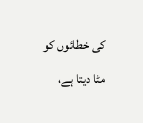کی خطائوں کو مٹا دیتا ہے،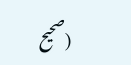(صحیح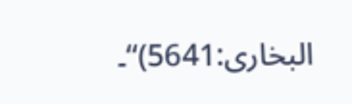البخاری:5641)‘‘۔